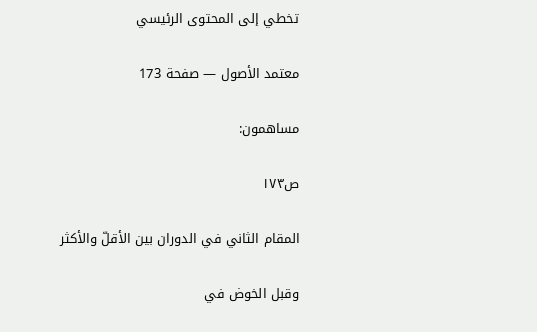تخطي إلى المحتوى الرئيسي

معتمد الأصول — صفحة 173

مساهمون:

ص١٧٣

المقام الثاني في الدوران بين الأقلّ والأكثر

وقبل الخوض في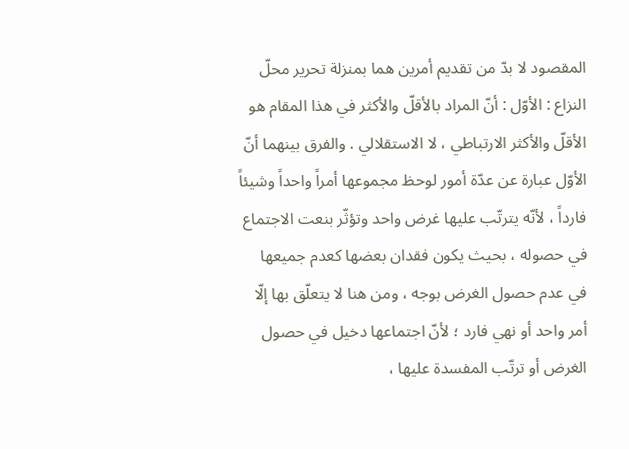المقصود لا بدّ من تقديم أمرين هما بمنزلة تحرير محلّ النزاع : الأوّل : أنّ المراد بالأقلّ والأكثر في هذا المقام هو الأقلّ والأكثر الارتباطي ، لا الاستقلالي . والفرق بينهما أنّ الأوّل عبارة عن عدّة أمور لوحظ مجموعها أمراً واحداً وشيئاً فارداً ، لأنّه يترتّب عليها غرض واحد وتؤثّر بنعت الاجتماع في حصوله ، بحيث يكون فقدان بعضها كعدم جميعها في عدم حصول الغرض بوجه ، ومن هنا لا يتعلّق بها إلّا أمر واحد أو نهي فارد ؛ لأنّ اجتماعها دخيل في حصول الغرض أو ترتّب المفسدة عليها ،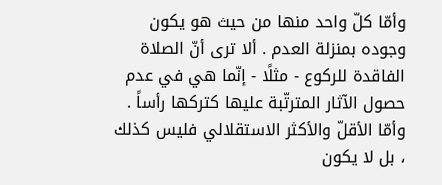وأمّا كلّ واحد منها من حيث هو يكون وجوده بمنزلة العدم . ألا ترى أنّ الصلاة الفاقدة للركوع - مثلًا - إنّما هي في عدم حصول الآثار المترتّبة عليها كتركها رأساً . وأمّا الأقلّ والأكثر الاستقلالي فليس كذلك ، بل لا يكون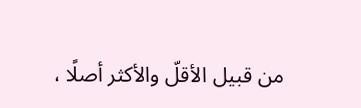من قبيل الأقلّ والأكثر أصلًا ،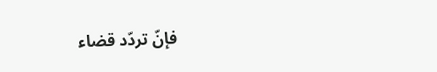فإنّ تردّد قضاء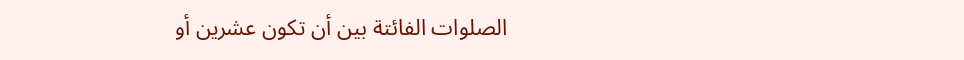الصلوات الفائتة بين أن تكون عشرين أو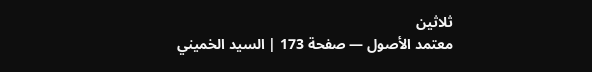ثلاثين
معتمد الأصول — صفحة 173 | السيد الخميني